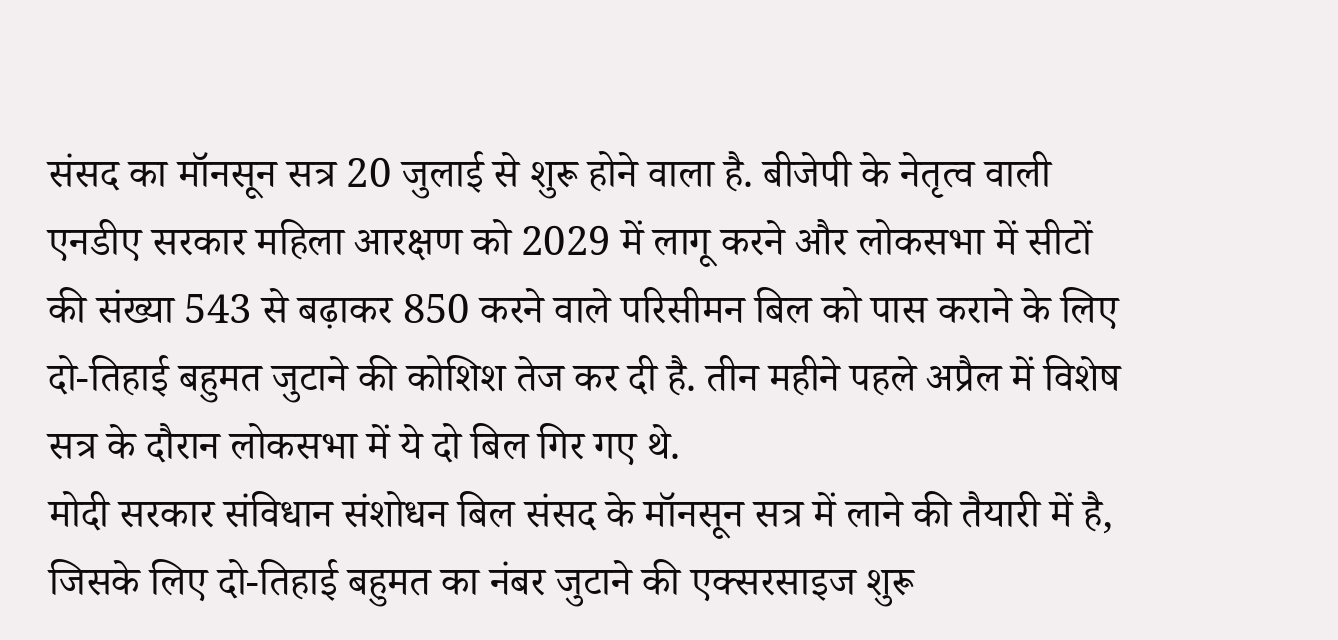संसद का मॉनसून सत्र 20 जुलाई से शुरू होने वाला है. बीजेपी के नेतृत्व वाली एनडीए सरकार महिला आरक्षण को 2029 में लागू करने और लोकसभा में सीटों की संख्या 543 से बढ़ाकर 850 करने वाले परिसीमन बिल को पास कराने के लिए दो-तिहाई बहुमत जुटाने की कोशिश तेज कर दी है. तीन महीने पहले अप्रैल में विशेष सत्र के दौरान लोकसभा में ये दो बिल गिर गए थे.
मोदी सरकार संविधान संशोधन बिल संसद के मॉनसून सत्र में लाने की तैयारी में है, जिसके लिए दो-तिहाई बहुमत का नंबर जुटाने की एक्सरसाइज शुरू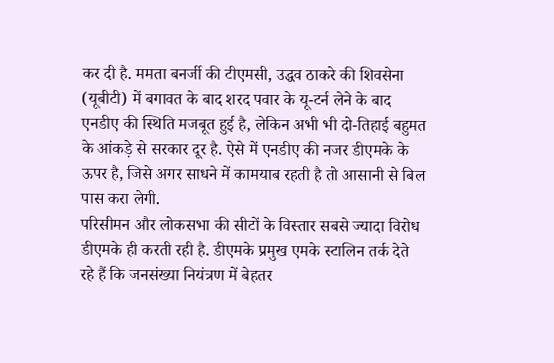कर दी है. ममता बनर्जी की टीएमसी, उद्धव ठाकरे की शिवसेना (यूबीटी) में बगावत के बाद शरद पवार के यू-टर्न लेने के बाद एनडीए की स्थिति मजबूत हुई है, लेकिन अभी भी दो-तिहाई बहुमत के आंकड़े से सरकार दूर है. ऐसे में एनडीए की नजर डीएमके के ऊपर है, जिसे अगर साधने में कामयाब रहती है तो आसानी से बिल पास करा लेगी.
परिसीमन और लोकसभा की सीटों के विस्तार सबसे ज्यादा विरोध डीएमके ही करती रही है. डीएमके प्रमुख एमके स्टालिन तर्क देते रहे हैं कि जनसंख्या नियंत्रण में बेहतर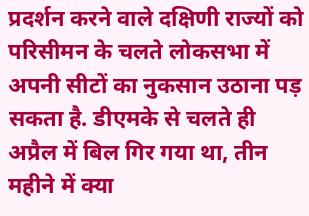प्रदर्शन करने वाले दक्षिणी राज्यों को परिसीमन के चलते लोकसभा में अपनी सीटों का नुकसान उठाना पड़ सकता है. डीएमके से चलते ही अप्रैल में बिल गिर गया था, तीन महीने में क्या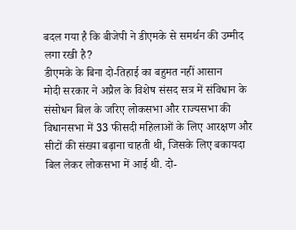बदल गया है कि बीजेपी ने डीएमके से समर्थन की उम्मीद लगा रखी है?
डीएमके के बिना दो-तिहाई का बहुमत नहीं आसान
मोदी सरकार ने अप्रैल के विशेष संसद सत्र में संविधान के संसोधन बिल के जरिए लोकसभा और राज्यसभा की विधानसभा में 33 फीसदी महिलाओं के लिए आरक्षण और सीटों की संख्या बढ़ाना चाहती थी, जिसके लिए बकायदा बिल लेकर लोकसभा में आई थी. दो-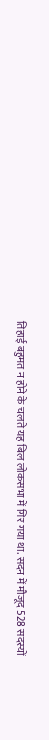तिहाई बहुमत न होने के चलते यह बिल लोकसभा में गिर गया था. सदन में मौजूद 528 सदस्यों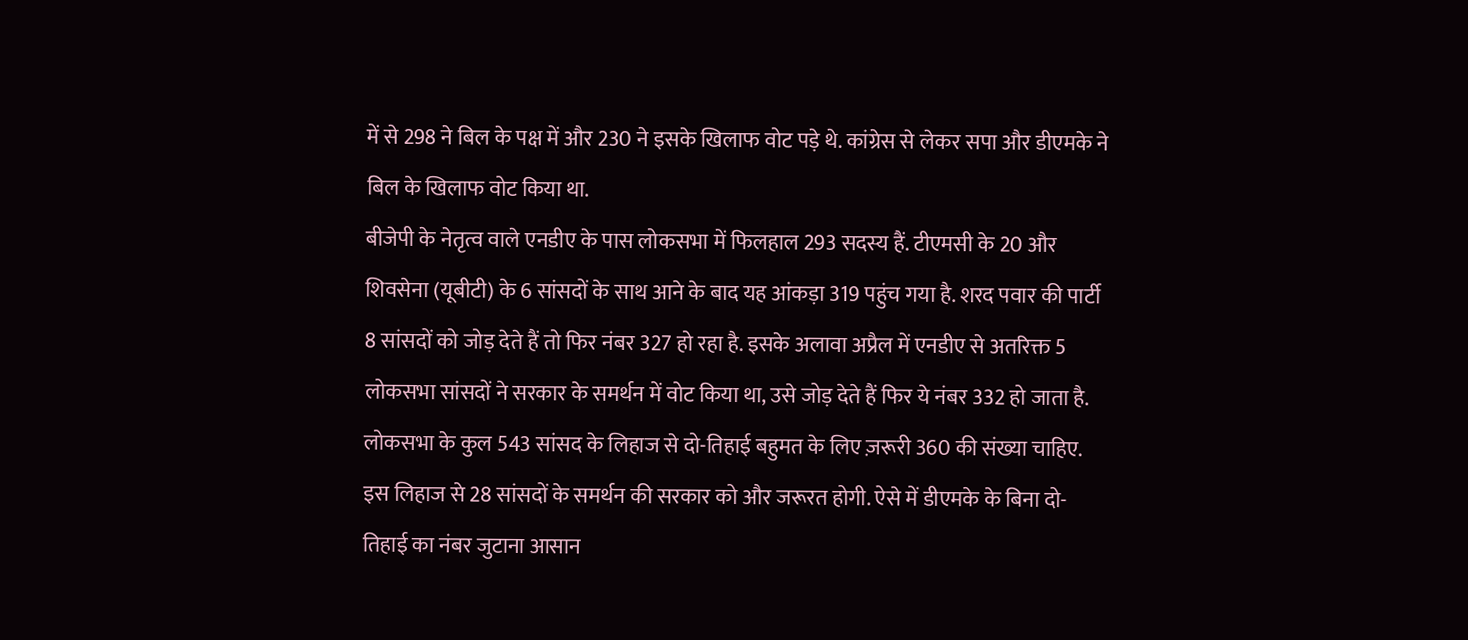में से 298 ने बिल के पक्ष में और 230 ने इसके खिलाफ वोट पड़े थे. कांग्रेस से लेकर सपा और डीएमके ने बिल के खिलाफ वोट किया था.
बीजेपी के नेतृत्व वाले एनडीए के पास लोकसभा में फिलहाल 293 सदस्य हैं. टीएमसी के 20 और शिवसेना (यूबीटी) के 6 सांसदों के साथ आने के बाद यह आंकड़ा 319 पहुंच गया है. शरद पवार की पार्टी 8 सांसदों को जोड़ देते हैं तो फिर नंबर 327 हो रहा है. इसके अलावा अप्रैल में एनडीए से अतरिक्त 5 लोकसभा सांसदों ने सरकार के समर्थन में वोट किया था, उसे जोड़ देते हैं फिर ये नंबर 332 हो जाता है.
लोकसभा के कुल 543 सांसद के लिहाज से दो-तिहाई बहुमत के लिए ज़रूरी 360 की संख्या चाहिए. इस लिहाज से 28 सांसदों के समर्थन की सरकार को और जरूरत होगी. ऐसे में डीएमके के बिना दो-तिहाई का नंबर जुटाना आसान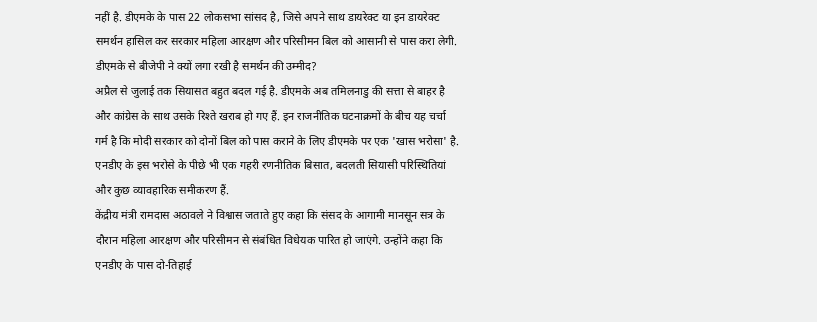नहीं है. डीएमके के पास 22 लोकसभा सांसद है, जिसे अपने साथ डायरेक्ट या इन डायरेक्ट समर्थन हासिल कर सरकार महिला आरक्षण और परिसीमन बिल को आसानी से पास करा लेगी.
डीएमके से बीजेपी ने क्यों लगा रखी है समर्थन की उम्मीद?
अप्रैल से जुलाई तक सियासत बहुत बदल गई है. डीएमके अब तमिलनाडु की सत्ता से बाहर है और कांग्रेस के साथ उसके रिश्ते खराब हो गए हैं. इन राजनीतिक घटनाक्रमों के बीच यह चर्चा गर्म है कि मोदी सरकार को दोनों बिल को पास कराने के लिए डीएमके पर एक 'खास भरोसा' है. एनडीए के इस भरोसे के पीछे भी एक गहरी रणनीतिक बिसात, बदलती सियासी परिस्थितियां और कुछ व्यावहारिक समीकरण हैं.
केंद्रीय मंत्री रामदास अठावले ने विश्वास जताते हुए कहा कि संसद के आगामी मानसून सत्र के दौरान महिला आरक्षण और परिसीमन से संबंधित विधेयक पारित हो जाएंगे. उन्होंने कहा कि एनडीए के पास दो-तिहाई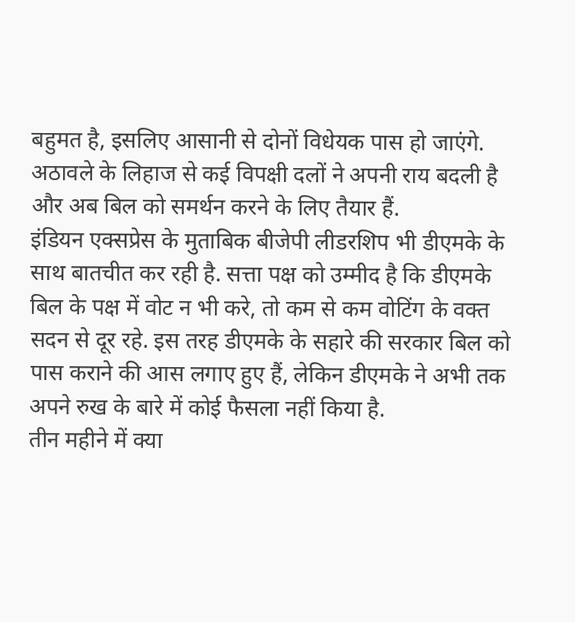बहुमत है, इसलिए आसानी से दोनों विधेयक पास हो जाएंगे. अठावले के लिहाज से कई विपक्षी दलों ने अपनी राय बदली है और अब बिल को समर्थन करने के लिए तैयार हैं.
इंडियन एक्सप्रेस के मुताबिक बीजेपी लीडरशिप भी डीएमके के साथ बातचीत कर रही है. सत्ता पक्ष को उम्मीद है कि डीएमके बिल के पक्ष में वोट न भी करे, तो कम से कम वोटिंग के वक्त सदन से दूर रहे. इस तरह डीएमके के सहारे की सरकार बिल को पास कराने की आस लगाए हुए हैं, लेकिन डीएमके ने अभी तक अपने रुख के बारे में कोई फैसला नहीं किया है.
तीन महीने में क्या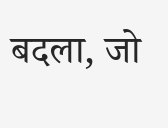बदला, जो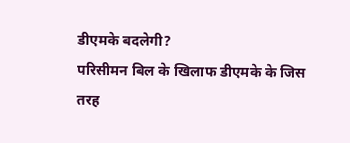डीएमके बदलेगी?
परिसीमन बिल के खिलाफ डीएमके के जिस तरह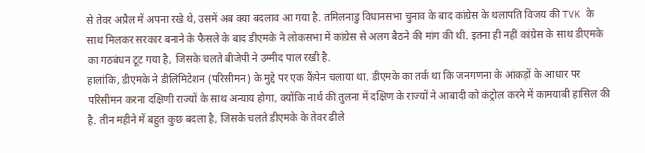से तेवर अप्रैल में अपना रखे थे, उसमें अब क्या बदलाव आ गया है. तमिलनाडु विधानसभा चुनाव के बाद कांग्रेस के थलापति विजय की TVK के साथ मिलकर सरकार बनाने के फैसले के बाद डीएमके ने लोकसभा में कांग्रेस से अलग बैठने की मांग की थी. इतना ही नहीं कांग्रेस के साथ डीएमके का गठबंधन टूट गया है, जिसके चलते बीजेपी ने उम्मीद पाल रखी है.
हालांकि, डीएमके ने डीलिमिटेशन (परिसीमन) के मुद्दे पर एक कैंपेन चलाया था. डीएमके का तर्क था कि जनगणना के आंकड़ों के आधार पर परिसीमन करना दक्षिणी राज्यों के साथ अन्याय होगा, क्योंकि नार्थ की तुलना में दक्षिण के राज्यों ने आबादी को कंट्रोल करने में कामयाबी हासिल की है. तीन महीने में बहुत कुछ बदला है, जिसके चलते डीएमके के तेवर ढीले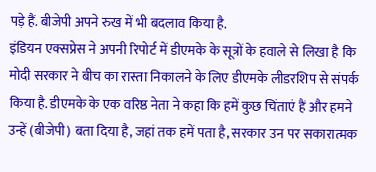पड़े हैं. बीजेपी अपने रुख में भी बदलाव किया है.
इंडियन एक्सप्रेस ने अपनी रिपोर्ट में डीएमके के सूत्रों के हवाले से लिखा है कि मोदी सरकार ने बीच का रास्ता निकालने के लिए डीएमके लीडरशिप से संपर्क किया है. डीएमके के एक वरिष्ठ नेता ने कहा कि हमें कुछ चिंताएं हैं और हमने उन्हें (बीजेपी) बता दिया है, जहां तक हमें पता है, सरकार उन पर सकारात्मक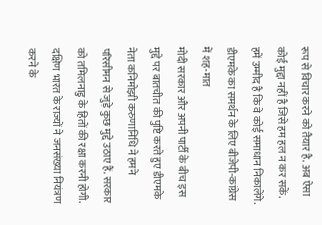रूप से विचार करने को तैयार है. अब ऐसा कोई मुद्दा नहीं है जिसे हम हल न कर सकें. हमें उम्मीद है कि वे कोई समाधान निकालेंगे.
डीएमके का समर्थन के लिए बीजेपी-कांग्रेस में शह-मात
मोदी सरकार और अपनी पार्टी के बीच इस मुद्दे पर बातचीत की पुष्टि करते हुए डीएमके नेता कनिमोझी करुणानिधि ने हमने परिसीमन से जुड़े कुछ मुद्दे उठाए हैं. सरकार को तमिलनाडु के हितों की रक्षा करनी होगी. दक्षिण भारत के राज्यों ने जनसंख्या नियंत्रण करने के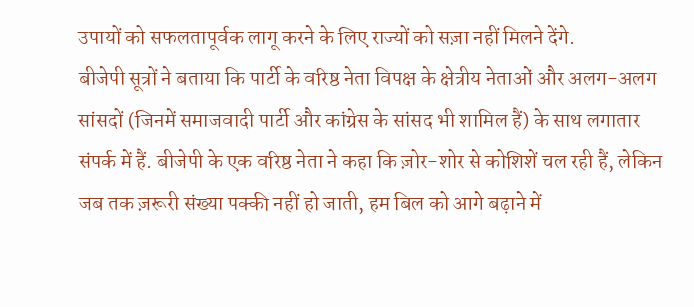उपायों को सफलतापूर्वक लागू करने के लिए राज्यों को सज़ा नहीं मिलने देंगे.
बीजेपी सूत्रों ने बताया कि पार्टी के वरिष्ठ नेता विपक्ष के क्षेत्रीय नेताओं और अलग-अलग सांसदों (जिनमें समाजवादी पार्टी और कांग्रेस के सांसद भी शामिल हैं) के साथ लगातार संपर्क में हैं. बीजेपी के एक वरिष्ठ नेता ने कहा कि ज़ोर-शोर से कोशिशें चल रही हैं, लेकिन जब तक ज़रूरी संख्या पक्की नहीं हो जाती, हम बिल को आगे बढ़ाने में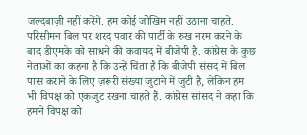जल्दबाज़ी नहीं करेंगे. हम कोई जोखिम नहीं उठाना चाहते.
परिसीमन बिल पर शरद पवार की पार्टी के रुख नरम करने के बाद डीएमके को साधने की कवायद में बीजेपी है. कांग्रेस के कुछ नेताओं का कहना है कि उन्हें चिंता है कि बीजेपी संसद में बिल पास कराने के लिए ज़रूरी संख्या जुटाने में जुटी है, लेकिन हम भी विपक्ष को एकजुट रखना चाहते हैं. कांग्रेस सांसद ने कहा कि हमने विपक्ष को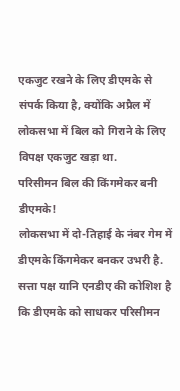एकजुट रखने के लिए डीएमके से संपर्क किया है, क्योंकि अप्रैल में लोकसभा में बिल को गिराने के लिए विपक्ष एकजुट खड़ा था.
परिसीमन बिल की किंगमेकर बनी डीएमके!
लोकसभा में दो-तिहाई के नंबर गेम में डीएमके किंगमेकर बनकर उभरी है. सत्ता पक्ष यानि एनडीए की कोशिश है कि डीएमके को साधकर परिसीमन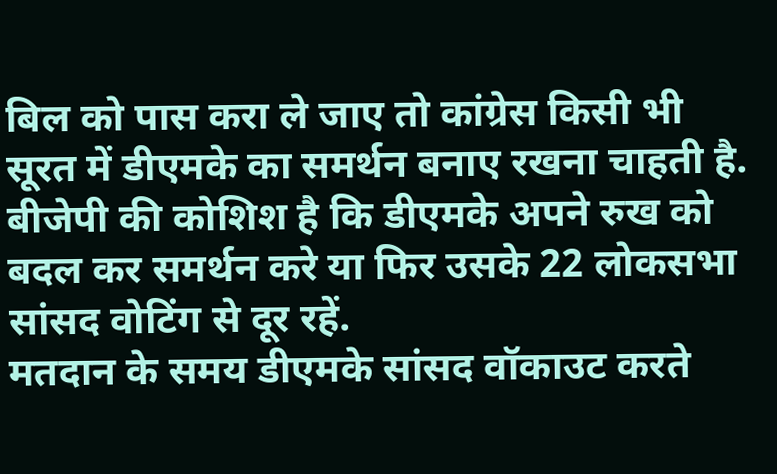बिल को पास करा ले जाए तो कांग्रेस किसी भी सूरत में डीएमके का समर्थन बनाए रखना चाहती है. बीजेपी की कोशिश है कि डीएमके अपने रुख को बदल कर समर्थन करे या फिर उसके 22 लोकसभा सांसद वोटिंग से दूर रहें.
मतदान के समय डीएमके सांसद वॉकाउट करते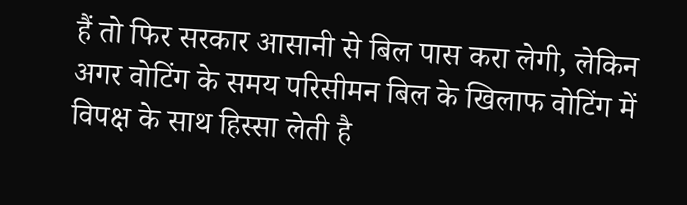हैं तो फिर सरकार आसानी से बिल पास करा लेगी, लेकिन अगर वोटिंग के समय परिसीमन बिल के खिलाफ वोटिंग में विपक्ष के साथ हिस्सा लेती है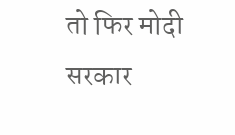तो फिर मोदी सरकार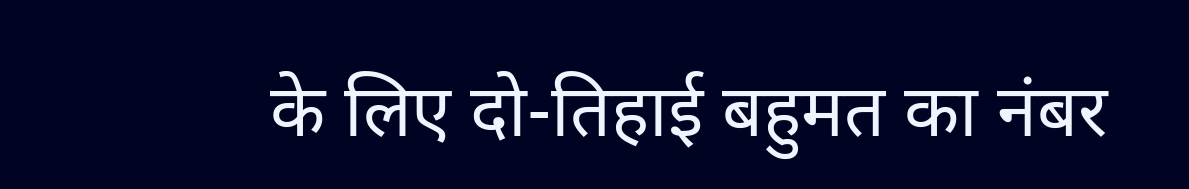के लिए दो-तिहाई बहुमत का नंबर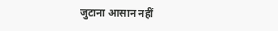जुटाना आसान नहीं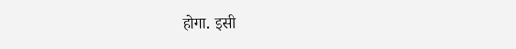होगा. इसी